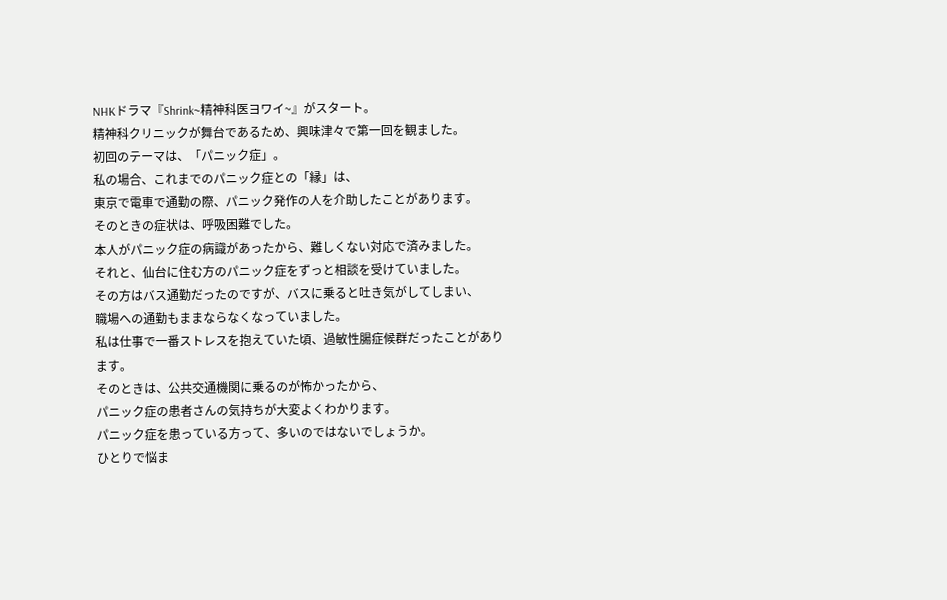NHKドラマ『Shrink~精神科医ヨワイ~』がスタート。
精神科クリニックが舞台であるため、興味津々で第一回を観ました。
初回のテーマは、「パニック症」。
私の場合、これまでのパニック症との「縁」は、
東京で電車で通勤の際、パニック発作の人を介助したことがあります。
そのときの症状は、呼吸困難でした。
本人がパニック症の病識があったから、難しくない対応で済みました。
それと、仙台に住む方のパニック症をずっと相談を受けていました。
その方はバス通勤だったのですが、バスに乗ると吐き気がしてしまい、
職場への通勤もままならなくなっていました。
私は仕事で一番ストレスを抱えていた頃、過敏性腸症候群だったことがあります。
そのときは、公共交通機関に乗るのが怖かったから、
パニック症の患者さんの気持ちが大変よくわかります。
パニック症を患っている方って、多いのではないでしょうか。
ひとりで悩ま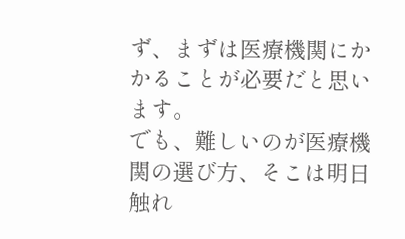ず、まずは医療機関にかかることが必要だと思います。
でも、難しいのが医療機関の選び方、そこは明日触れ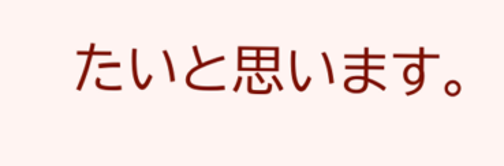たいと思います。